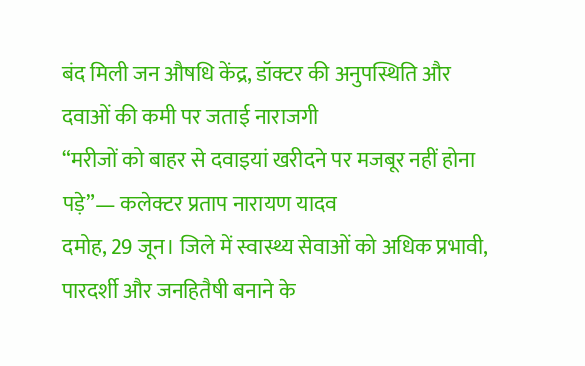बंद मिली जन औषधि केंद्र, डॉक्टर की अनुपस्थिति और दवाओं की कमी पर जताई नाराजगी
“मरीजों को बाहर से दवाइयां खरीदने पर मजबूर नहीं होना पड़े”— कलेक्टर प्रताप नारायण यादव
दमोह, 29 जून। जिले में स्वास्थ्य सेवाओं को अधिक प्रभावी, पारदर्शी और जनहितैषी बनाने के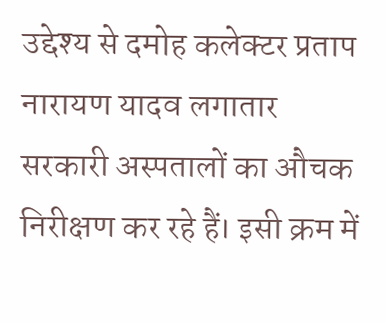उद्देश्य से दमोह कलेक्टर प्रताप नारायण यादव लगातार सरकारी अस्पतालों का औचक निरीक्षण कर रहे हैं। इसी क्रम में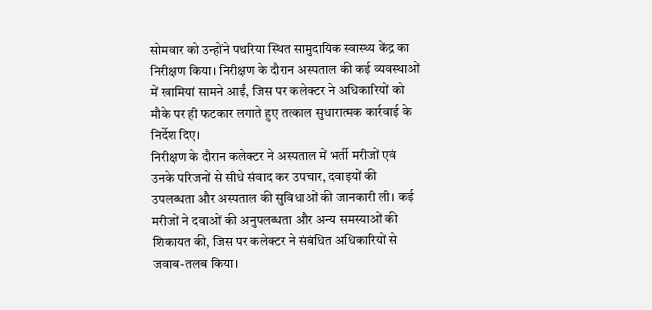सोमवार को उन्होंने पथरिया स्थित सामुदायिक स्वास्थ्य केंद्र का निरीक्षण किया। निरीक्षण के दौरान अस्पताल की कई व्यवस्थाओं में खामियां सामने आईं, जिस पर कलेक्टर ने अधिकारियों को मौके पर ही फटकार लगाते हुए तत्काल सुधारात्मक कार्रवाई के निर्देश दिए।
निरीक्षण के दौरान कलेक्टर ने अस्पताल में भर्ती मरीजों एवं उनके परिजनों से सीधे संवाद कर उपचार, दवाइयों की उपलब्धता और अस्पताल की सुविधाओं की जानकारी ली। कई मरीजों ने दवाओं की अनुपलब्धता और अन्य समस्याओं की शिकायत की, जिस पर कलेक्टर ने संबंधित अधिकारियों से जवाब-तलब किया।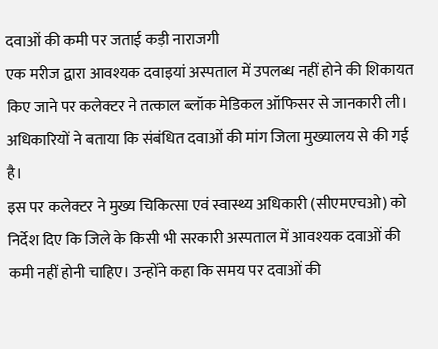दवाओं की कमी पर जताई कड़ी नाराजगी
एक मरीज द्वारा आवश्यक दवाइयां अस्पताल में उपलब्ध नहीं होने की शिकायत किए जाने पर कलेक्टर ने तत्काल ब्लॉक मेडिकल ऑफिसर से जानकारी ली। अधिकारियों ने बताया कि संबंधित दवाओं की मांग जिला मुख्यालय से की गई है।
इस पर कलेक्टर ने मुख्य चिकित्सा एवं स्वास्थ्य अधिकारी (सीएमएचओ) को निर्देश दिए कि जिले के किसी भी सरकारी अस्पताल में आवश्यक दवाओं की कमी नहीं होनी चाहिए। उन्होंने कहा कि समय पर दवाओं की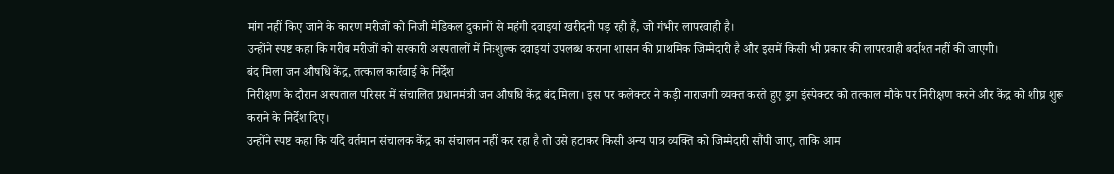मांग नहीं किए जाने के कारण मरीजों को निजी मेडिकल दुकानों से महंगी दवाइयां खरीदनी पड़ रही हैं, जो गंभीर लापरवाही है।
उन्होंने स्पष्ट कहा कि गरीब मरीजों को सरकारी अस्पतालों में निःशुल्क दवाइयां उपलब्ध कराना शासन की प्राथमिक जिम्मेदारी है और इसमें किसी भी प्रकार की लापरवाही बर्दाश्त नहीं की जाएगी।
बंद मिला जन औषधि केंद्र, तत्काल कार्रवाई के निर्देश
निरीक्षण के दौरान अस्पताल परिसर में संचालित प्रधानमंत्री जन औषधि केंद्र बंद मिला। इस पर कलेक्टर ने कड़ी नाराजगी व्यक्त करते हुए ड्रग इंस्पेक्टर को तत्काल मौके पर निरीक्षण करने और केंद्र को शीघ्र शुरू कराने के निर्देश दिए।
उन्होंने स्पष्ट कहा कि यदि वर्तमान संचालक केंद्र का संचालन नहीं कर रहा है तो उसे हटाकर किसी अन्य पात्र व्यक्ति को जिम्मेदारी सौंपी जाए, ताकि आम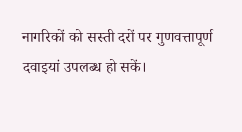नागरिकों को सस्ती दरों पर गुणवत्तापूर्ण दवाइयां उपलब्ध हो सकें।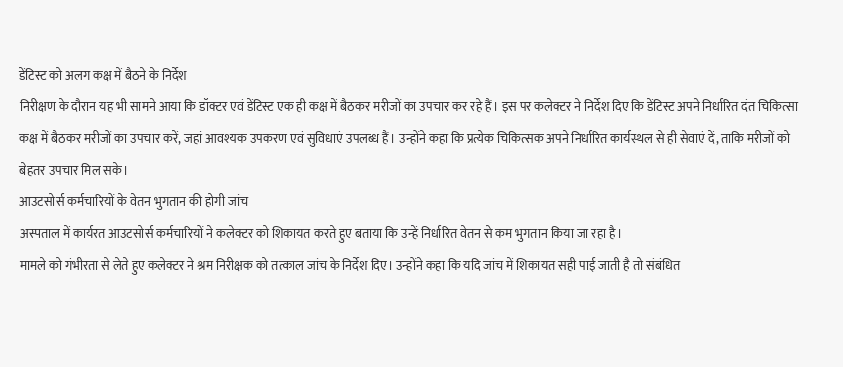डेंटिस्ट को अलग कक्ष में बैठने के निर्देश
निरीक्षण के दौरान यह भी सामने आया कि डॉक्टर एवं डेंटिस्ट एक ही कक्ष में बैठकर मरीजों का उपचार कर रहे हैं। इस पर कलेक्टर ने निर्देश दिए कि डेंटिस्ट अपने निर्धारित दंत चिकित्सा कक्ष में बैठकर मरीजों का उपचार करें, जहां आवश्यक उपकरण एवं सुविधाएं उपलब्ध हैं। उन्होंने कहा कि प्रत्येक चिकित्सक अपने निर्धारित कार्यस्थल से ही सेवाएं दें, ताकि मरीजों को बेहतर उपचार मिल सके।
आउटसोर्स कर्मचारियों के वेतन भुगतान की होगी जांच
अस्पताल में कार्यरत आउटसोर्स कर्मचारियों ने कलेक्टर को शिकायत करते हुए बताया कि उन्हें निर्धारित वेतन से कम भुगतान किया जा रहा है।
मामले को गंभीरता से लेते हुए कलेक्टर ने श्रम निरीक्षक को तत्काल जांच के निर्देश दिए। उन्होंने कहा कि यदि जांच में शिकायत सही पाई जाती है तो संबंधित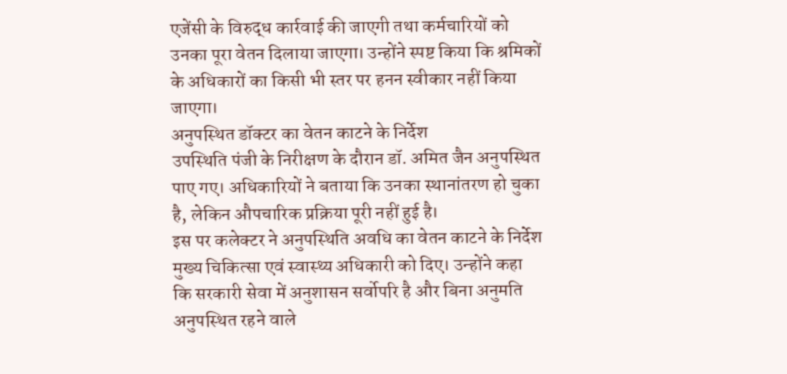एजेंसी के विरुद्ध कार्रवाई की जाएगी तथा कर्मचारियों को उनका पूरा वेतन दिलाया जाएगा। उन्होंने स्पष्ट किया कि श्रमिकों के अधिकारों का किसी भी स्तर पर हनन स्वीकार नहीं किया जाएगा।
अनुपस्थित डॉक्टर का वेतन काटने के निर्देश
उपस्थिति पंजी के निरीक्षण के दौरान डॉ. अमित जैन अनुपस्थित पाए गए। अधिकारियों ने बताया कि उनका स्थानांतरण हो चुका है, लेकिन औपचारिक प्रक्रिया पूरी नहीं हुई है।
इस पर कलेक्टर ने अनुपस्थिति अवधि का वेतन काटने के निर्देश मुख्य चिकित्सा एवं स्वास्थ्य अधिकारी को दिए। उन्होंने कहा कि सरकारी सेवा में अनुशासन सर्वोपरि है और बिना अनुमति अनुपस्थित रहने वाले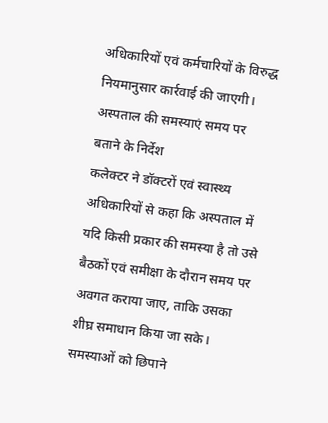अधिकारियों एवं कर्मचारियों के विरुद्ध नियमानुसार कार्रवाई की जाएगी।
अस्पताल की समस्याएं समय पर बताने के निर्देश
कलेक्टर ने डॉक्टरों एवं स्वास्थ्य अधिकारियों से कहा कि अस्पताल में यदि किसी प्रकार की समस्या है तो उसे बैठकों एवं समीक्षा के दौरान समय पर अवगत कराया जाए, ताकि उसका शीघ्र समाधान किया जा सके। समस्याओं को छिपाने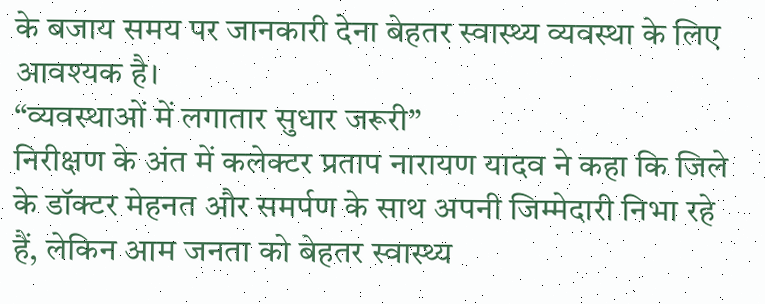के बजाय समय पर जानकारी देना बेहतर स्वास्थ्य व्यवस्था के लिए आवश्यक है।
“व्यवस्थाओं में लगातार सुधार जरूरी”
निरीक्षण के अंत में कलेक्टर प्रताप नारायण यादव ने कहा कि जिले के डॉक्टर मेहनत और समर्पण के साथ अपनी जिम्मेदारी निभा रहे हैं, लेकिन आम जनता को बेहतर स्वास्थ्य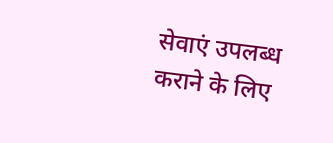सेवाएं उपलब्ध कराने के लिए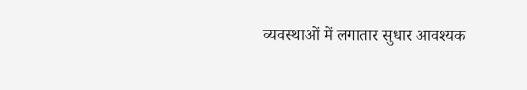व्यवस्थाओं में लगातार सुधार आवश्यक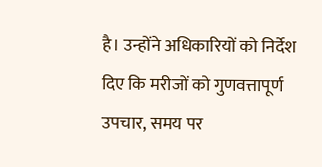है। उन्होंने अधिकारियों को निर्देश दिए कि मरीजों को गुणवत्तापूर्ण उपचार, समय पर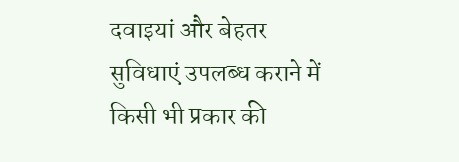दवाइयां और बेहतर सुविधाएं उपलब्ध कराने में किसी भी प्रकार की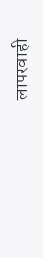लापरवाही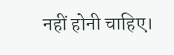नहीं होनी चाहिए।